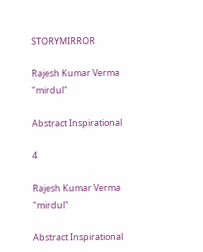STORYMIRROR

Rajesh Kumar Verma "mirdul"

Abstract Inspirational

4

Rajesh Kumar Verma "mirdul"

Abstract Inspirational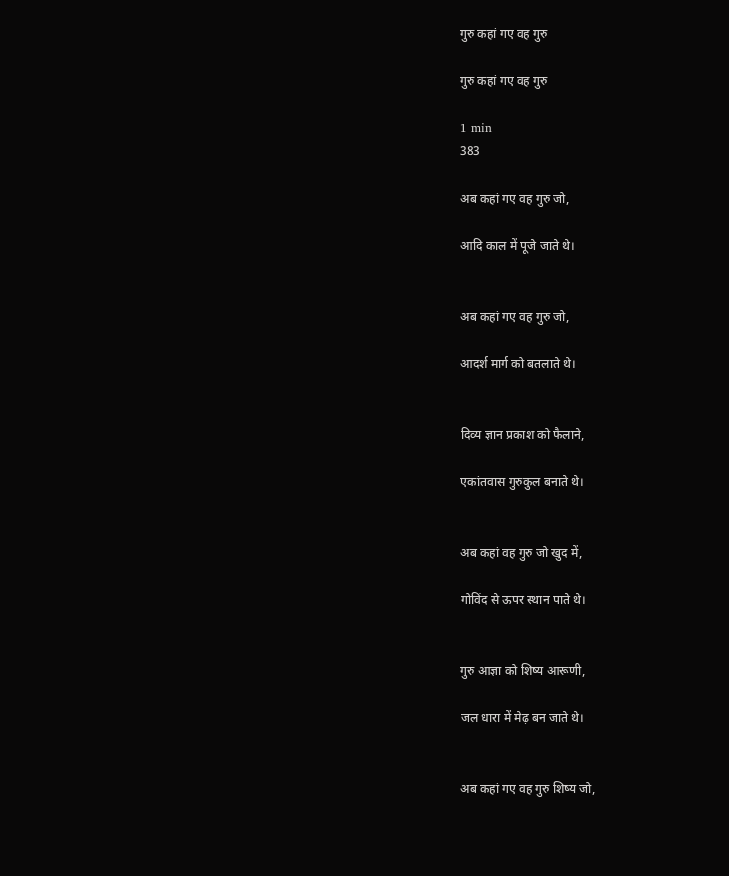गुरु कहां गए वह गुरु

गुरु कहां गए वह गुरु

1 min
383

अब कहां गए वह गुरु जो,

आदि काल में पूजे जाते थे।


अब कहां गए वह गुरु जो,

आदर्श मार्ग को बतलाते थे।


दिव्य ज्ञान प्रकाश को फैलाने,

एकांतवास गुरुकुल बनाते थे।


अब कहां वह गुरु जो खुद में,

गोविंद से ऊपर स्थान पाते थे।


गुरु आज्ञा को शिष्य आरूणी,

जल धारा में मेढ़ बन जाते थे।


अब कहां गए वह गुरु शिष्य जो,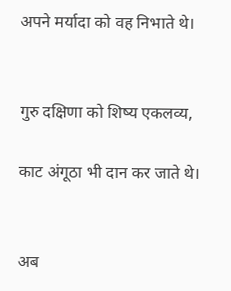अपने मर्यादा को वह निभाते थे।


गुरु दक्षिणा को शिष्य एकलव्य,

काट अंगूठा भी दान कर जाते थे।


अब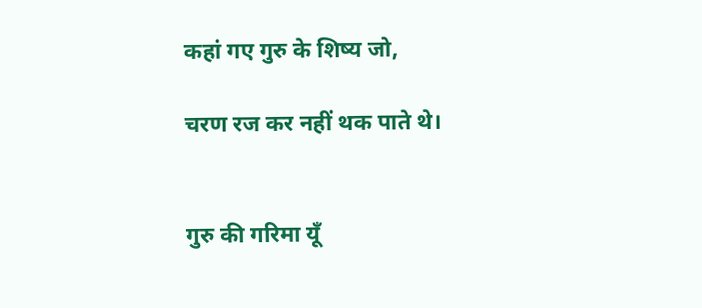कहां गए गुरु के शिष्य जो,

चरण रज कर नहीं थक पाते थे।


गुरु की गरिमा यूँ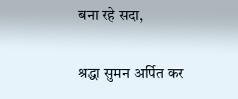बना रहे सदा,

श्रद्धा सुमन अर्पित कर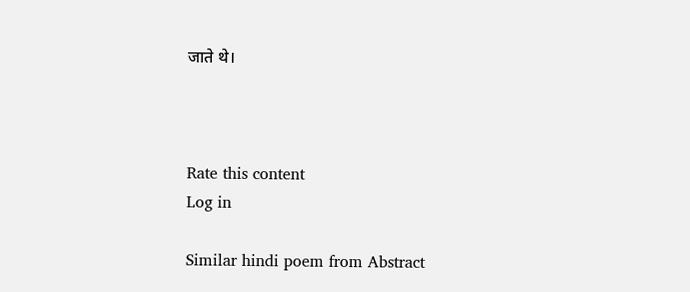जाते थे।



Rate this content
Log in

Similar hindi poem from Abstract